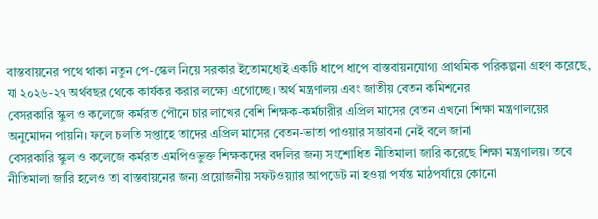বাস্তবায়নের পথে থাকা নতুন পে-স্কেল নিয়ে সরকার ইতোমধ্যেই একটি ধাপে ধাপে বাস্তবায়নযোগ্য প্রাথমিক পরিকল্পনা গ্রহণ করেছে, যা ২০২৬-২৭ অর্থবছর থেকে কার্যকর করার লক্ষ্যে এগোচ্ছে। অর্থ মন্ত্রণালয় এবং জাতীয় বেতন কমিশনের
বেসরকারি স্কুল ও কলেজে কর্মরত পৌনে চার লাখের বেশি শিক্ষক-কর্মচারীর এপ্রিল মাসের বেতন এখনো শিক্ষা মন্ত্রণালয়ের অনুমোদন পায়নি। ফলে চলতি সপ্তাহে তাদের এপ্রিল মাসের বেতন-ভাতা পাওয়ার সম্ভাবনা নেই বলে জানা
বেসরকারি স্কুল ও কলেজে কর্মরত এমপিওভুক্ত শিক্ষকদের বদলির জন্য সংশোধিত নীতিমালা জারি করেছে শিক্ষা মন্ত্রণালয়। তবে নীতিমালা জারি হলেও তা বাস্তবায়নের জন্য প্রয়োজনীয় সফটওয়্যার আপডেট না হওয়া পর্যন্ত মাঠপর্যায়ে কোনো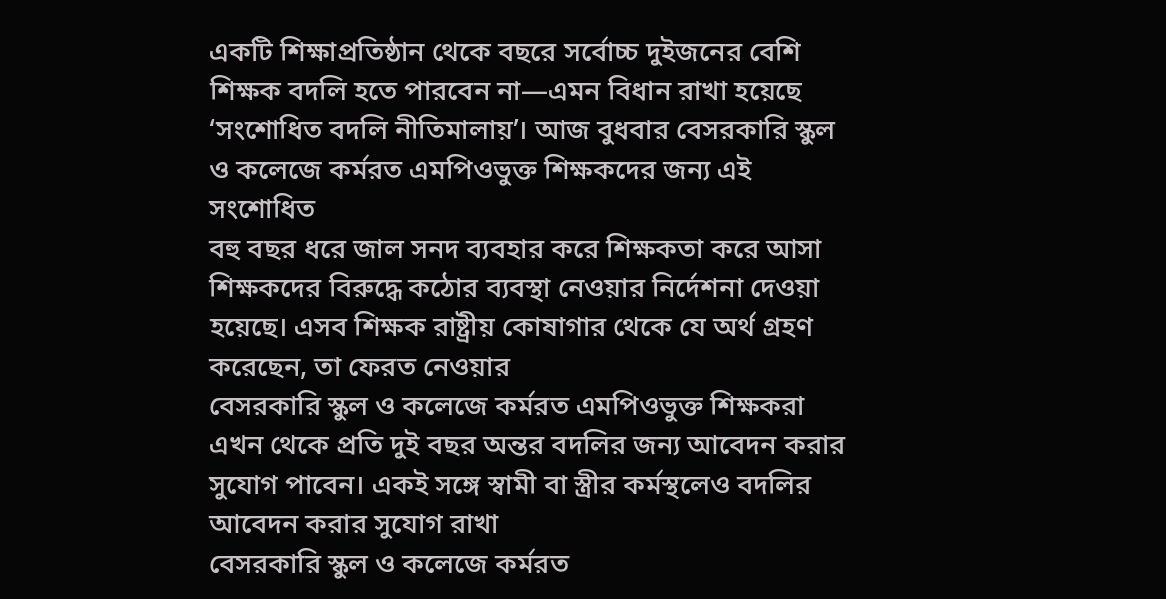একটি শিক্ষাপ্রতিষ্ঠান থেকে বছরে সর্বোচ্চ দুইজনের বেশি শিক্ষক বদলি হতে পারবেন না—এমন বিধান রাখা হয়েছে ‘সংশোধিত বদলি নীতিমালায়’। আজ বুধবার বেসরকারি স্কুল ও কলেজে কর্মরত এমপিওভুক্ত শিক্ষকদের জন্য এই সংশোধিত
বহু বছর ধরে জাল সনদ ব্যবহার করে শিক্ষকতা করে আসা শিক্ষকদের বিরুদ্ধে কঠোর ব্যবস্থা নেওয়ার নির্দেশনা দেওয়া হয়েছে। এসব শিক্ষক রাষ্ট্রীয় কোষাগার থেকে যে অর্থ গ্রহণ করেছেন, তা ফেরত নেওয়ার
বেসরকারি স্কুল ও কলেজে কর্মরত এমপিওভুক্ত শিক্ষকরা এখন থেকে প্রতি দুই বছর অন্তর বদলির জন্য আবেদন করার সুযোগ পাবেন। একই সঙ্গে স্বামী বা স্ত্রীর কর্মস্থলেও বদলির আবেদন করার সুযোগ রাখা
বেসরকারি স্কুল ও কলেজে কর্মরত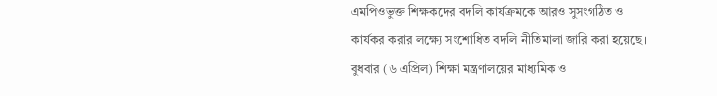এমপিওভুক্ত শিক্ষকদের বদলি কার্যক্রমকে আরও সুসংগঠিত ও কার্যকর করার লক্ষ্যে সংশোধিত বদলি নীতিমালা জারি করা হয়েছে। বুধবার (৬ এপ্রিল) শিক্ষা মন্ত্রণালয়ের মাধ্যমিক ও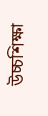উচ্চশিক্ষা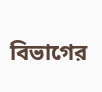বিভাগের